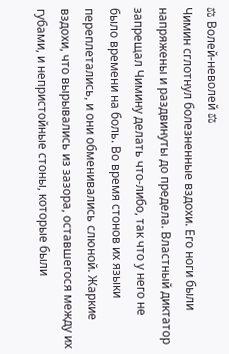⚖ Волей-неволей ⚖
Чимин сглотнул болезненные вздохи. Его ноги были напряжены и раздвинуты до предела. Властный диктатор запрещал Чимину делать что-либо, так что у него не было времени на боль. Во время стонов их языки переплетались, и они обменивались слюной. Жаркие вздохи, что вырывались из зазора, оставшегося между их губами, и непристойные стоны, которые были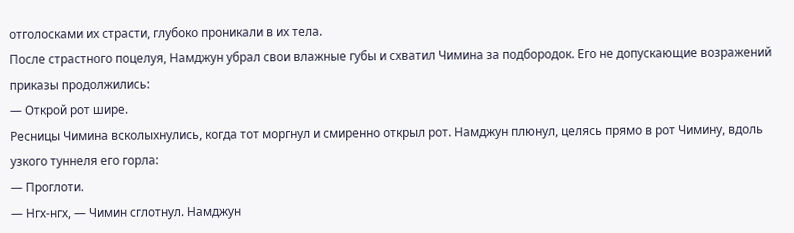отголосками их страсти, глубоко проникали в их тела.
После страстного поцелуя, Намджун убрал свои влажные губы и схватил Чимина за подбородок. Его не допускающие возражений приказы продолжились:
— Открой рот шире.
Ресницы Чимина всколыхнулись, когда тот моргнул и смиренно открыл рот. Намджун плюнул, целясь прямо в рот Чимину, вдоль узкого туннеля его горла:
— Проглоти.
— Нгх-нгх, — Чимин сглотнул. Намджун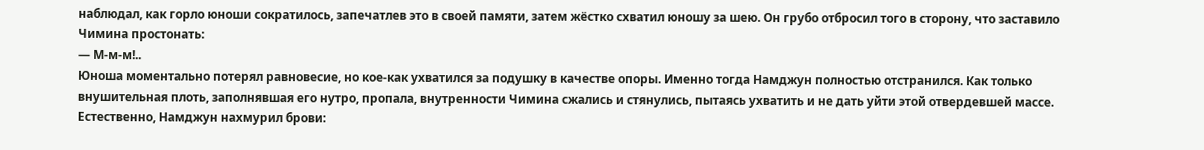наблюдал, как горло юноши сократилось, запечатлев это в своей памяти, затем жёстко схватил юношу за шею. Он грубо отбросил того в сторону, что заставило Чимина простонать:
— М-м-м!..
Юноша моментально потерял равновесие, но кое-как ухватился за подушку в качестве опоры. Именно тогда Намджун полностью отстранился. Как только внушительная плоть, заполнявшая его нутро, пропала, внутренности Чимина сжались и стянулись, пытаясь ухватить и не дать уйти этой отвердевшей массе. Естественно, Намджун нахмурил брови: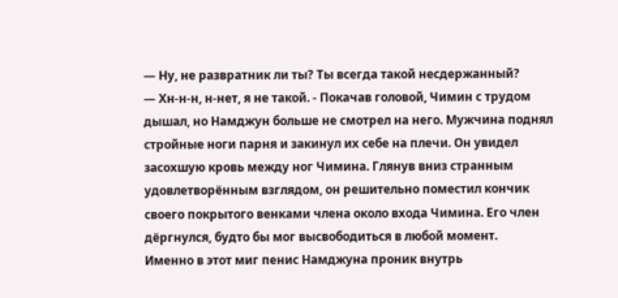— Ну, не развратник ли ты? Ты всегда такой несдержанный?
— Хн-н-н, н-нет, я не такой. - Покачав головой, Чимин с трудом дышал, но Намджун больше не смотрел на него. Мужчина поднял стройные ноги парня и закинул их себе на плечи. Он увидел засохшую кровь между ног Чимина. Глянув вниз странным удовлетворённым взглядом, он решительно поместил кончик своего покрытого венками члена около входа Чимина. Его член дёргнулся, будто бы мог высвободиться в любой момент.
Именно в этот миг пенис Намджуна проник внутрь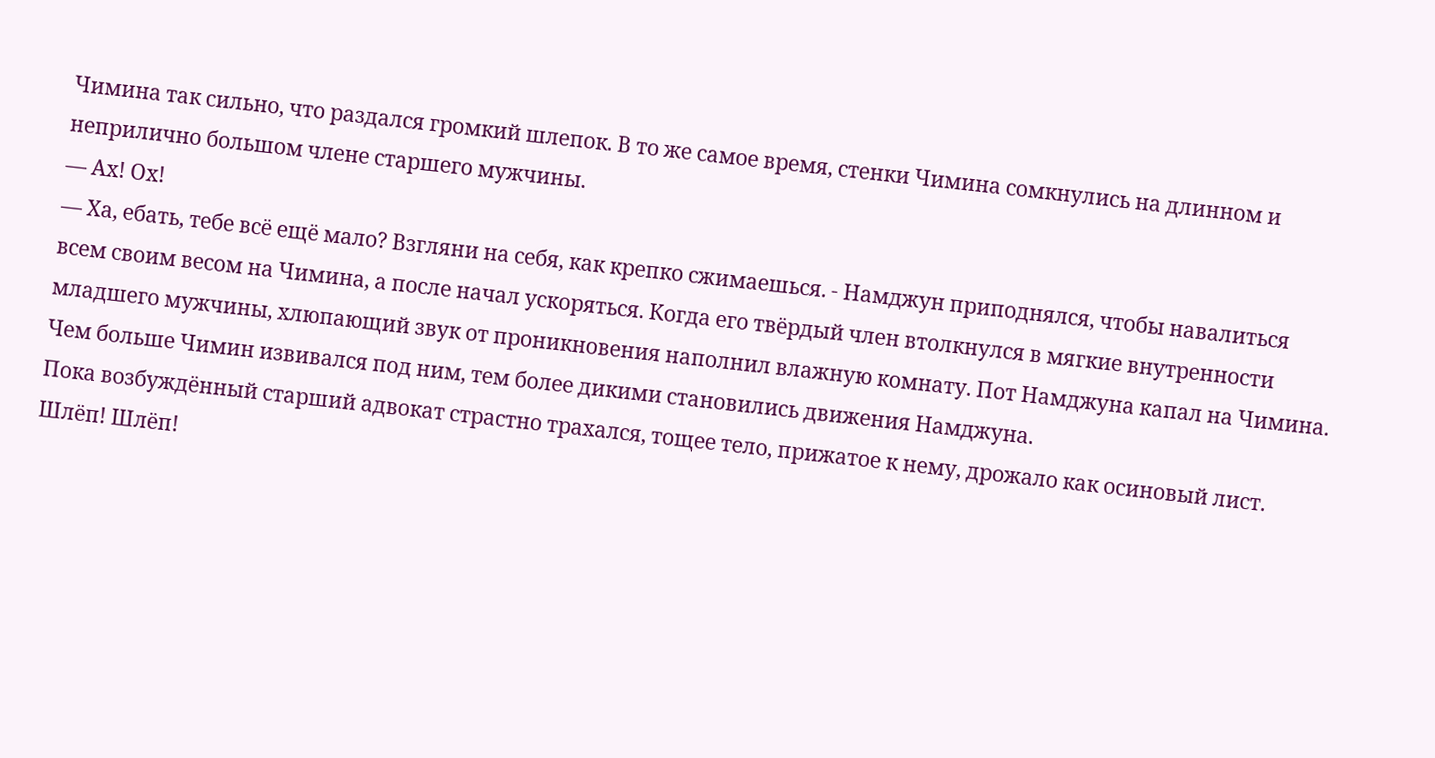Чимина так сильно, что раздался громкий шлепок. В то же самое время, стенки Чимина сомкнулись на длинном и неприлично большом члене старшего мужчины.
— Ах! Ох!
— Ха, ебать, тебе всё ещё мало? Взгляни на себя, как крепко сжимаешься. - Намджун приподнялся, чтобы навалиться всем своим весом на Чимина, а после начал ускоряться. Когда его твёрдый член втолкнулся в мягкие внутренности младшего мужчины, хлюпающий звук от проникновения наполнил влажную комнату. Пот Намджуна капал на Чимина.
Чем больше Чимин извивался под ним, тем более дикими становились движения Намджуна.
Пока возбуждённый старший адвокат страстно трахался, тощее тело, прижатое к нему, дрожало как осиновый лист.
Шлёп! Шлёп!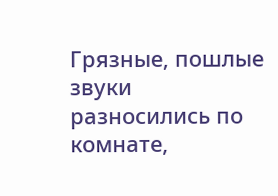Грязные, пошлые звуки разносились по комнате,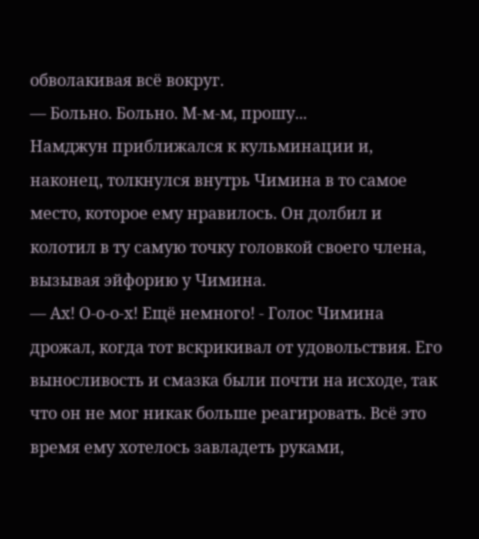обволакивая всё вокруг.
— Больно. Больно. М-м-м, прошу...
Намджун приближался к кульминации и, наконец, толкнулся внутрь Чимина в то самое место, которое ему нравилось. Он долбил и колотил в ту самую точку головкой своего члена, вызывая эйфорию у Чимина.
— Ах! О-о-о-х! Ещё немного! - Голос Чимина дрожал, когда тот вскрикивал от удовольствия. Его выносливость и смазка были почти на исходе, так что он не мог никак больше реагировать. Всё это время ему хотелось завладеть руками,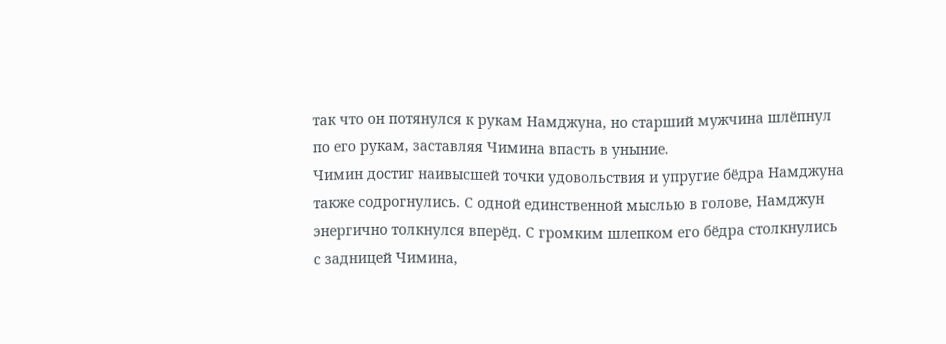так что он потянулся к рукам Намджуна, но старший мужчина шлёпнул по его рукам, заставляя Чимина впасть в уныние.
Чимин достиг наивысшей точки удовольствия и упругие бёдра Намджуна также содрогнулись. С одной единственной мыслью в голове, Намджун энергично толкнулся вперёд. С громким шлепком его бёдра столкнулись с задницей Чимина,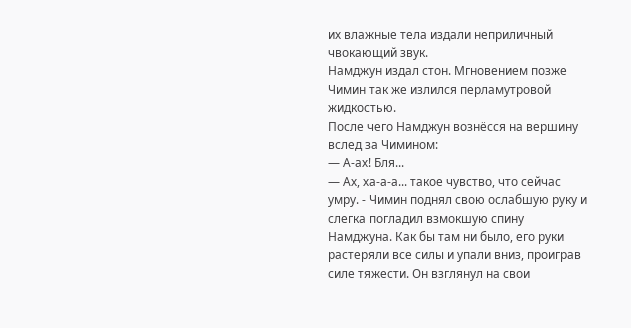их влажные тела издали неприличный чвокающий звук.
Намджун издал стон. Мгновением позже Чимин так же излился перламутровой жидкостью.
После чего Намджун вознёсся на вершину вслед за Чимином:
— А-ах! Бля...
— Ах, ха-а-а... такое чувство, что сейчас умру. - Чимин поднял свою ослабшую руку и слегка погладил взмокшую спину Намджуна. Как бы там ни было, его руки растеряли все силы и упали вниз, проиграв силе тяжести. Он взглянул на свои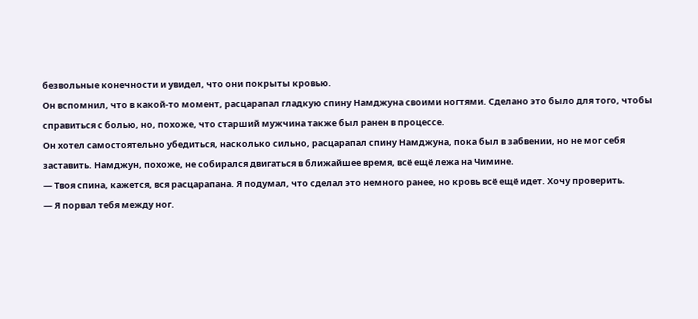безвольные конечности и увидел, что они покрыты кровью.
Он вспомнил, что в какой-то момент, расцарапал гладкую спину Намджуна своими ногтями. Сделано это было для того, чтобы справиться с болью, но, похоже, что старший мужчина также был ранен в процессе.
Он хотел самостоятельно убедиться, насколько сильно, расцарапал спину Намджуна, пока был в забвении, но не мог себя заставить. Намджун, похоже, не собирался двигаться в ближайшее время, всё ещё лежа на Чимине.
— Твоя спина, кажется, вся расцарапана. Я подумал, что сделал это немного ранее, но кровь всё ещё идет. Хочу проверить.
— Я порвал тебя между ног.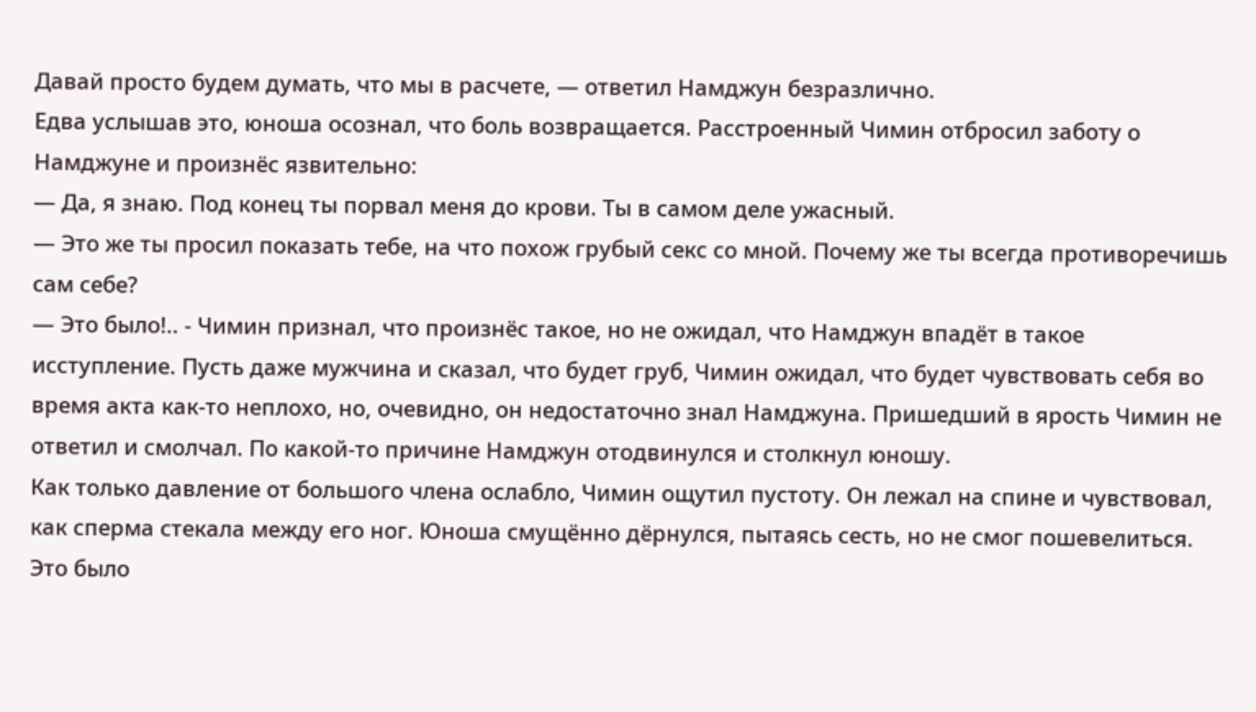Давай просто будем думать, что мы в расчете, — ответил Намджун безразлично.
Едва услышав это, юноша осознал, что боль возвращается. Расстроенный Чимин отбросил заботу о Намджуне и произнёс язвительно:
— Да, я знаю. Под конец ты порвал меня до крови. Ты в самом деле ужасный.
— Это же ты просил показать тебе, на что похож грубый секс со мной. Почему же ты всегда противоречишь сам себе?
— Это было!.. - Чимин признал, что произнёс такое, но не ожидал, что Намджун впадёт в такое исступление. Пусть даже мужчина и сказал, что будет груб, Чимин ожидал, что будет чувствовать себя во время акта как-то неплохо, но, очевидно, он недостаточно знал Намджуна. Пришедший в ярость Чимин не ответил и смолчал. По какой-то причине Намджун отодвинулся и столкнул юношу.
Как только давление от большого члена ослабло, Чимин ощутил пустоту. Он лежал на спине и чувствовал, как сперма стекала между его ног. Юноша смущённо дёрнулся, пытаясь сесть, но не смог пошевелиться. Это было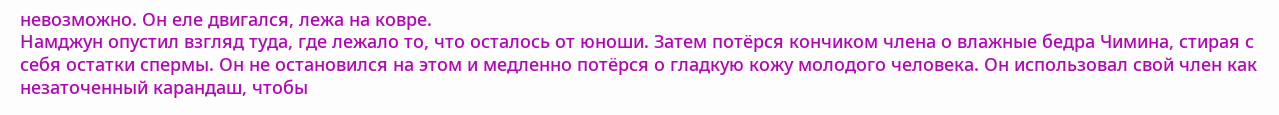невозможно. Он еле двигался, лежа на ковре.
Намджун опустил взгляд туда, где лежало то, что осталось от юноши. Затем потёрся кончиком члена о влажные бедра Чимина, стирая с себя остатки спермы. Он не остановился на этом и медленно потёрся о гладкую кожу молодого человека. Он использовал свой член как незаточенный карандаш, чтобы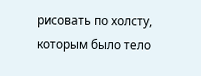рисовать по холсту, которым было тело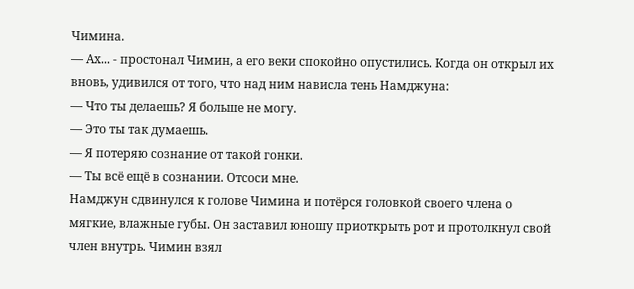Чимина.
— Ах... - простонал Чимин, а его веки спокойно опустились. Когда он открыл их вновь, удивился от того, что над ним нависла тень Намджуна:
— Что ты делаешь? Я больше не могу.
— Это ты так думаешь.
— Я потеряю сознание от такой гонки.
— Ты всё ещё в сознании. Отсоси мне.
Намджун сдвинулся к голове Чимина и потёрся головкой своего члена о мягкие, влажные губы. Он заставил юношу приоткрыть рот и протолкнул свой член внутрь. Чимин взял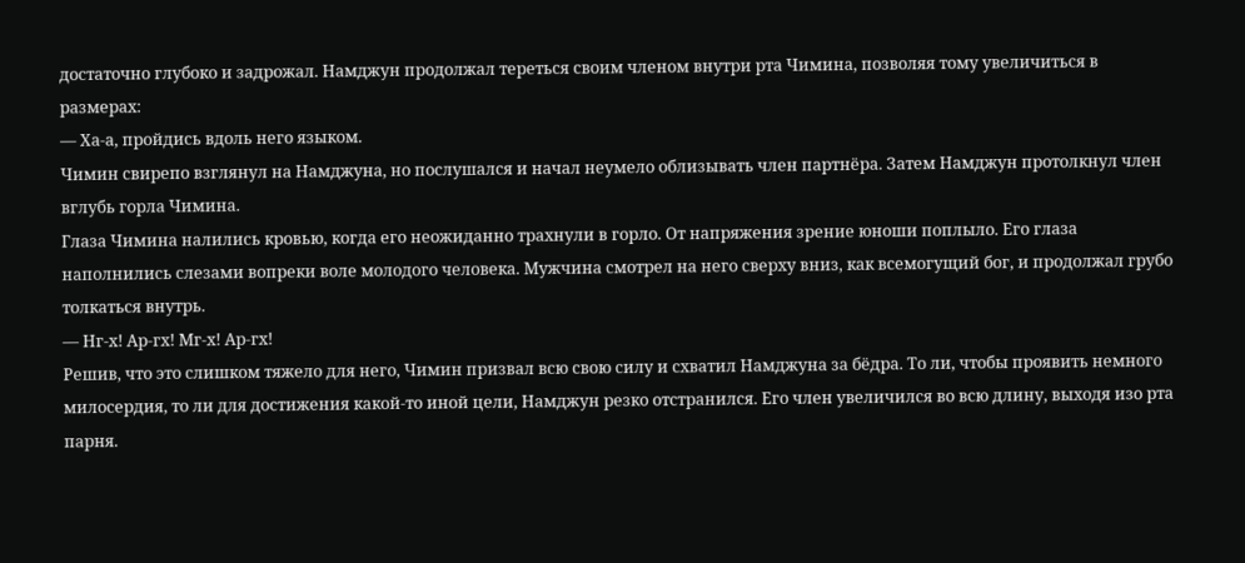достаточно глубоко и задрожал. Намджун продолжал тереться своим членом внутри рта Чимина, позволяя тому увеличиться в размерах:
— Ха-а, пройдись вдоль него языком.
Чимин свирепо взглянул на Намджуна, но послушался и начал неумело облизывать член партнёра. Затем Намджун протолкнул член вглубь горла Чимина.
Глаза Чимина налились кровью, когда его неожиданно трахнули в горло. От напряжения зрение юноши поплыло. Его глаза наполнились слезами вопреки воле молодого человека. Мужчина смотрел на него сверху вниз, как всемогущий бог, и продолжал грубо толкаться внутрь.
— Нг-х! Ар-гх! Мг-х! Ар-гх!
Решив, что это слишком тяжело для него, Чимин призвал всю свою силу и схватил Намджуна за бёдра. То ли, чтобы проявить немного милосердия, то ли для достижения какой-то иной цели, Намджун резко отстранился. Его член увеличился во всю длину, выходя изо рта парня.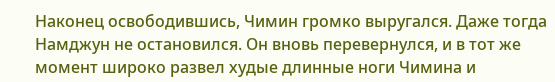Наконец освободившись, Чимин громко выругался. Даже тогда Намджун не остановился. Он вновь перевернулся, и в тот же момент широко развел худые длинные ноги Чимина и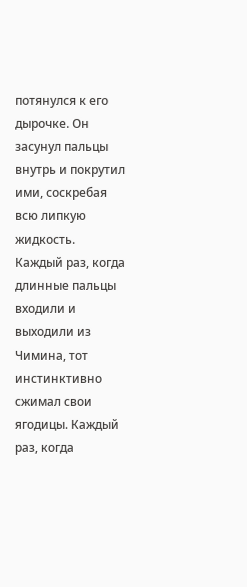потянулся к его дырочке. Он засунул пальцы внутрь и покрутил ими, соскребая всю липкую жидкость.
Каждый раз, когда длинные пальцы входили и выходили из Чимина, тот инстинктивно сжимал свои ягодицы. Каждый раз, когда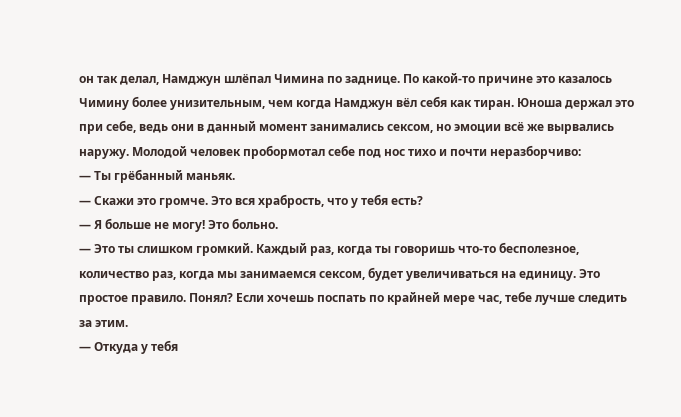он так делал, Намджун шлёпал Чимина по заднице. По какой-то причине это казалось Чимину более унизительным, чем когда Намджун вёл себя как тиран. Юноша держал это при себе, ведь они в данный момент занимались сексом, но эмоции всё же вырвались наружу. Молодой человек пробормотал себе под нос тихо и почти неразборчиво:
— Ты грёбанный маньяк.
— Скажи это громче. Это вся храбрость, что у тебя есть?
— Я больше не могу! Это больно.
— Это ты слишком громкий. Каждый раз, когда ты говоришь что-то бесполезное, количество раз, когда мы занимаемся сексом, будет увеличиваться на единицу. Это простое правило. Понял? Если хочешь поспать по крайней мере час, тебе лучше следить за этим.
— Откуда у тебя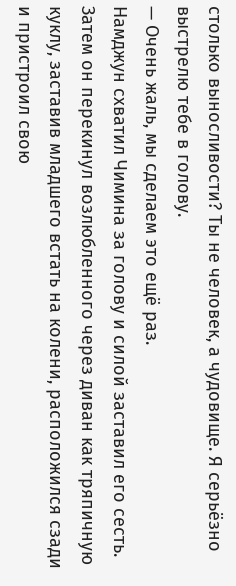столько выносливости? Ты не человек, а чудовище. Я серьёзно выстрелю тебе в голову.
— Очень жаль, мы сделаем это ещё раз.
Намджун схватил Чимина за голову и силой заставил его сесть. Затем он перекинул возлюбленного через диван как тряпичную куклу, заставив младшего встать на колени, расположился сзади и пристроил свою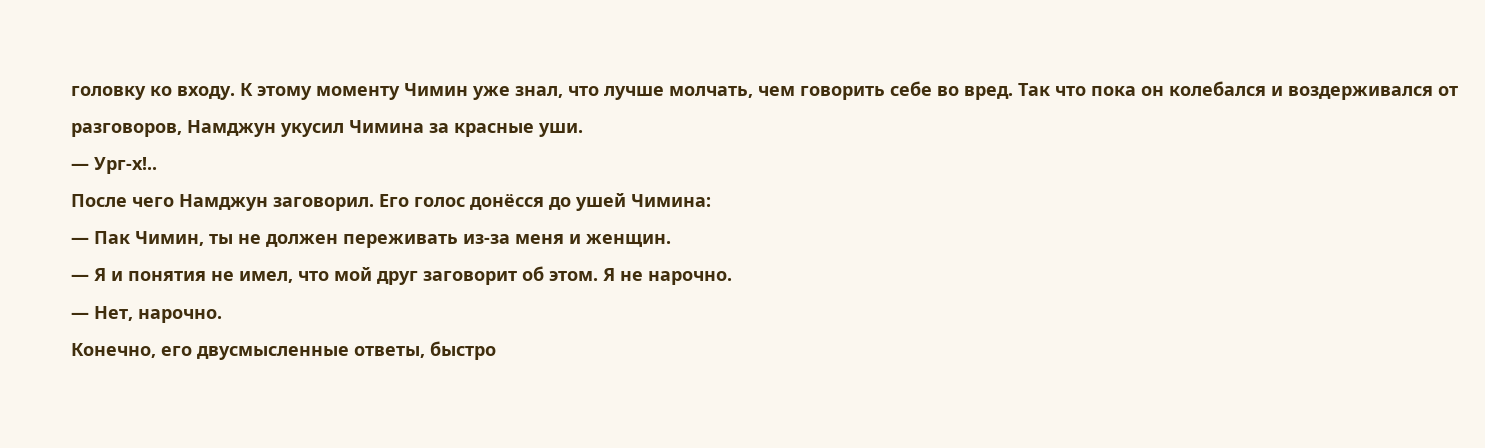головку ко входу. К этому моменту Чимин уже знал, что лучше молчать, чем говорить себе во вред. Так что пока он колебался и воздерживался от разговоров, Намджун укусил Чимина за красные уши.
— Ург-х!..
После чего Намджун заговорил. Его голос донёсся до ушей Чимина:
— Пак Чимин, ты не должен переживать из-за меня и женщин.
— Я и понятия не имел, что мой друг заговорит об этом. Я не нарочно.
— Нет, нарочно.
Конечно, его двусмысленные ответы, быстро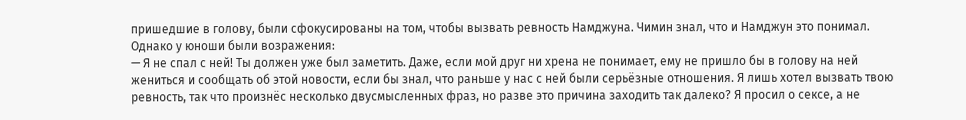пришедшие в голову, были сфокусированы на том, чтобы вызвать ревность Намджуна. Чимин знал, что и Намджун это понимал. Однако у юноши были возражения:
— Я не спал с ней! Ты должен уже был заметить. Даже, если мой друг ни хрена не понимает, ему не пришло бы в голову на ней жениться и сообщать об этой новости, если бы знал, что раньше у нас с ней были серьёзные отношения. Я лишь хотел вызвать твою ревность, так что произнёс несколько двусмысленных фраз, но разве это причина заходить так далеко? Я просил о сексе, а не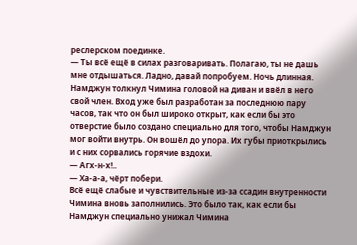реслерском поединке.
— Ты всё ещё в силах разговаривать. Полагаю, ты не дашь мне отдышаться. Ладно, давай попробуем. Ночь длинная.
Намджун толкнул Чимина головой на диван и ввёл в него свой член. Вход уже был разработан за последнюю пару часов, так что он был широко открыт, как если бы это отверстие было создано специально для того, чтобы Намджун мог войти внутрь. Он вошёл до упора. Их губы приоткрылись и с них сорвались горячие вздохи.
— Агх-н-х!..
— Ха-а-а, чёрт побери.
Всё ещё слабые и чувствительные из-за ссадин внутренности Чимина вновь заполнились. Это было так, как если бы Намджун специально унижал Чимина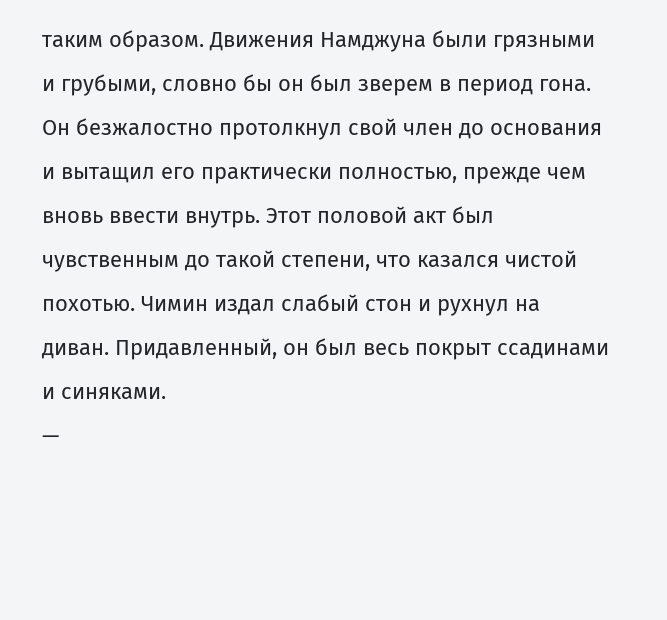таким образом. Движения Намджуна были грязными и грубыми, словно бы он был зверем в период гона.
Он безжалостно протолкнул свой член до основания и вытащил его практически полностью, прежде чем вновь ввести внутрь. Этот половой акт был чувственным до такой степени, что казался чистой похотью. Чимин издал слабый стон и рухнул на диван. Придавленный, он был весь покрыт ссадинами и синяками.
—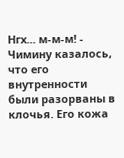Нгх... м-м-м! - Чимину казалось, что его внутренности были разорваны в клочья. Его кожа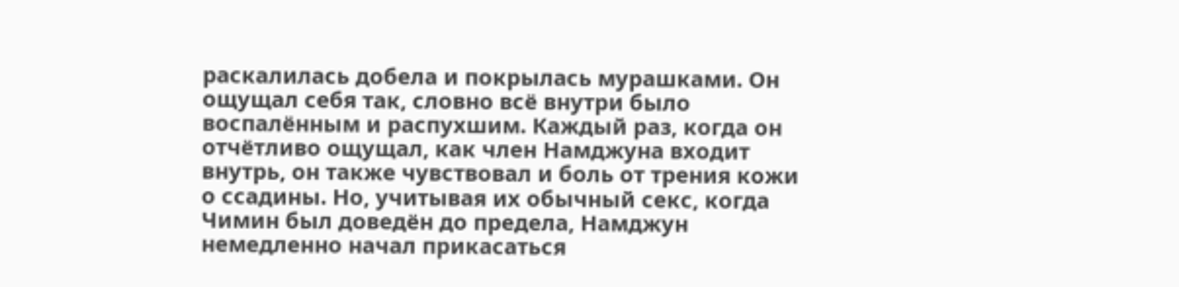раскалилась добела и покрылась мурашками. Он ощущал себя так, словно всё внутри было воспалённым и распухшим. Каждый раз, когда он отчётливо ощущал, как член Намджуна входит внутрь, он также чувствовал и боль от трения кожи о ссадины. Но, учитывая их обычный секс, когда Чимин был доведён до предела, Намджун немедленно начал прикасаться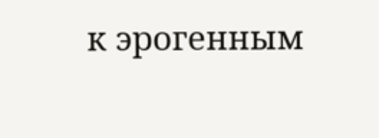к эрогенным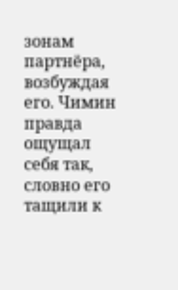зонам партнёра, возбуждая его. Чимин правда ощущал себя так, словно его тащили к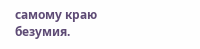самому краю безумия.